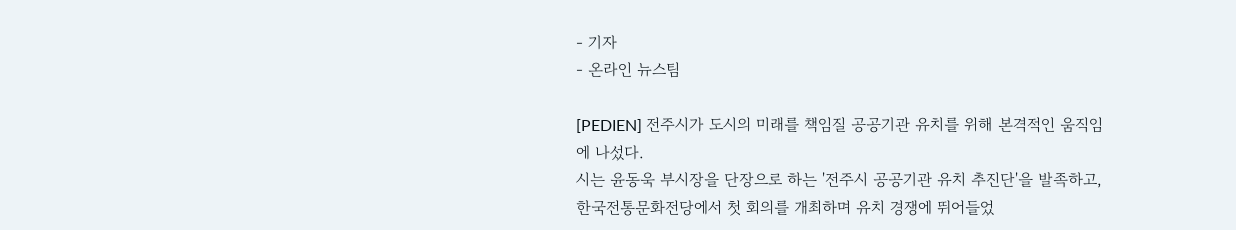- 기자
- 온라인 뉴스팀

[PEDIEN] 전주시가 도시의 미래를 책임질 공공기관 유치를 위해 본격적인 움직임에 나섰다.
시는 윤동욱 부시장을 단장으로 하는 '전주시 공공기관 유치 추진단'을 발족하고, 한국전통문화전당에서 첫 회의를 개최하며 유치 경쟁에 뛰어들었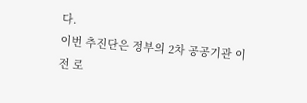다.
이번 추진단은 정부의 2차 공공기관 이전 로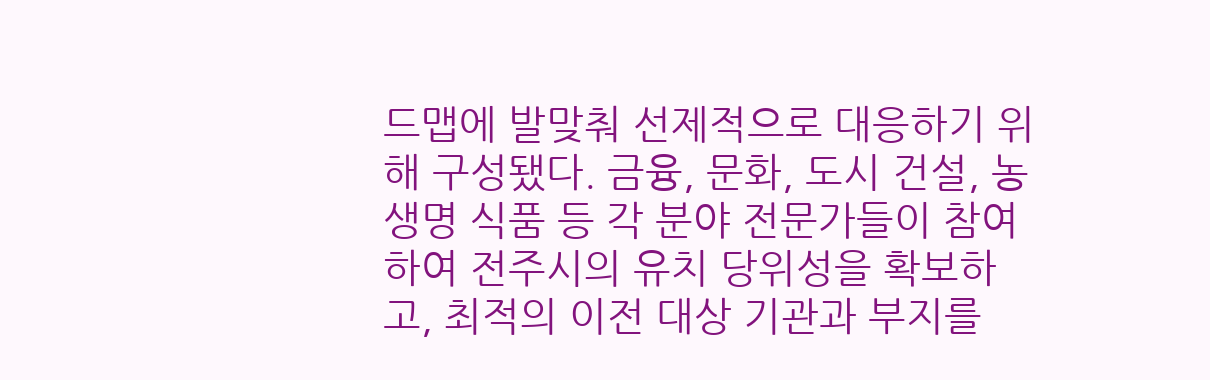드맵에 발맞춰 선제적으로 대응하기 위해 구성됐다. 금융, 문화, 도시 건설, 농생명 식품 등 각 분야 전문가들이 참여하여 전주시의 유치 당위성을 확보하고, 최적의 이전 대상 기관과 부지를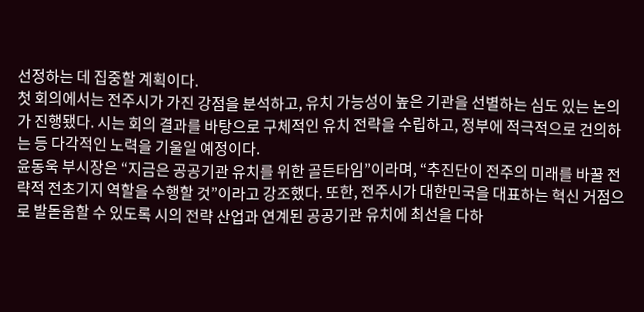선정하는 데 집중할 계획이다.
첫 회의에서는 전주시가 가진 강점을 분석하고, 유치 가능성이 높은 기관을 선별하는 심도 있는 논의가 진행됐다. 시는 회의 결과를 바탕으로 구체적인 유치 전략을 수립하고, 정부에 적극적으로 건의하는 등 다각적인 노력을 기울일 예정이다.
윤동욱 부시장은 “지금은 공공기관 유치를 위한 골든타임”이라며, “추진단이 전주의 미래를 바꿀 전략적 전초기지 역할을 수행할 것”이라고 강조했다. 또한, 전주시가 대한민국을 대표하는 혁신 거점으로 발돋움할 수 있도록 시의 전략 산업과 연계된 공공기관 유치에 최선을 다하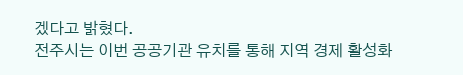겠다고 밝혔다.
전주시는 이번 공공기관 유치를 통해 지역 경제 활성화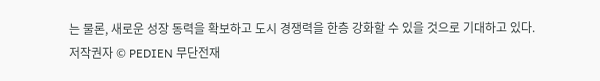는 물론, 새로운 성장 동력을 확보하고 도시 경쟁력을 한층 강화할 수 있을 것으로 기대하고 있다.
저작권자 © PEDIEN 무단전재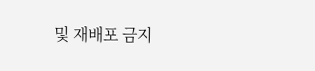및 재배포 금지